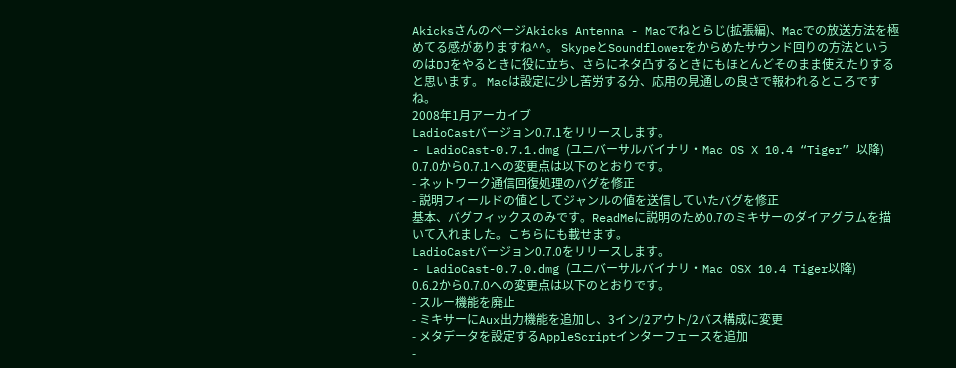AkicksさんのページAkicks Antenna - Macでねとらじ(拡張編)、Macでの放送方法を極めてる感がありますね^^。 SkypeとSoundflowerをからめたサウンド回りの方法というのはDJをやるときに役に立ち、さらにネタ凸するときにもほとんどそのまま使えたりすると思います。 Macは設定に少し苦労する分、応用の見通しの良さで報われるところですね。
2008年1月アーカイブ
LadioCastバージョン0.7.1をリリースします。
- LadioCast-0.7.1.dmg (ユニバーサルバイナリ・Mac OS X 10.4 “Tiger” 以降)
0.7.0から0.7.1への変更点は以下のとおりです。
- ネットワーク通信回復処理のバグを修正
- 説明フィールドの値としてジャンルの値を送信していたバグを修正
基本、バグフィックスのみです。ReadMeに説明のため0.7のミキサーのダイアグラムを描いて入れました。こちらにも載せます。
LadioCastバージョン0.7.0をリリースします。
- LadioCast-0.7.0.dmg (ユニバーサルバイナリ・Mac OSX 10.4 Tiger以降)
0.6.2から0.7.0への変更点は以下のとおりです。
- スルー機能を廃止
- ミキサーにAux出力機能を追加し、3イン/2アウト/2バス構成に変更
- メタデータを設定するAppleScriptインターフェースを追加
-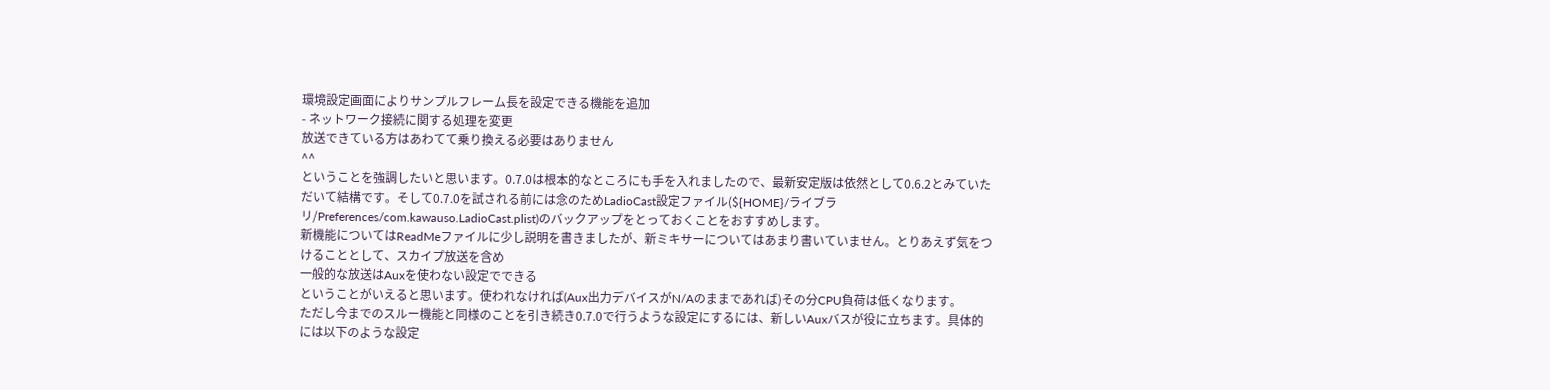環境設定画面によりサンプルフレーム長を設定できる機能を追加
- ネットワーク接続に関する処理を変更
放送できている方はあわてて乗り換える必要はありません
^^
ということを強調したいと思います。0.7.0は根本的なところにも手を入れましたので、最新安定版は依然として0.6.2とみていただいて結構です。そして0.7.0を試される前には念のためLadioCast設定ファイル(${HOME}/ライブラリ/Preferences/com.kawauso.LadioCast.plist)のバックアップをとっておくことをおすすめします。
新機能についてはReadMeファイルに少し説明を書きましたが、新ミキサーについてはあまり書いていません。とりあえず気をつけることとして、スカイプ放送を含め
一般的な放送はAuxを使わない設定でできる
ということがいえると思います。使われなければ(Aux出力デバイスがN/Aのままであれば)その分CPU負荷は低くなります。
ただし今までのスルー機能と同様のことを引き続き0.7.0で行うような設定にするには、新しいAuxバスが役に立ちます。具体的には以下のような設定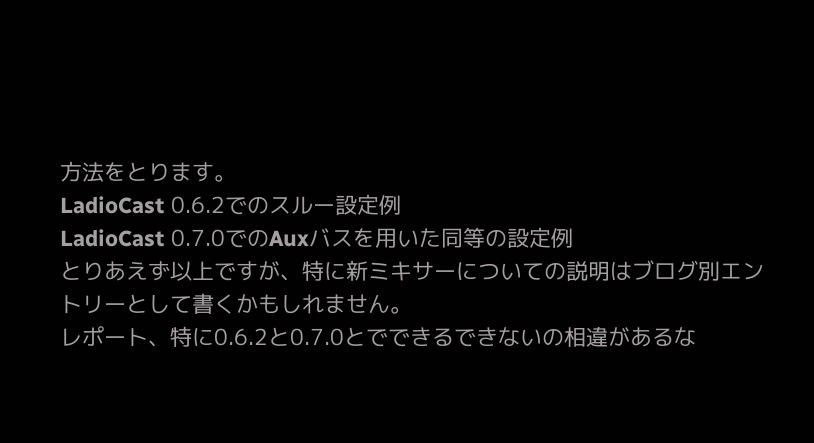方法をとります。
LadioCast 0.6.2でのスルー設定例
LadioCast 0.7.0でのAuxバスを用いた同等の設定例
とりあえず以上ですが、特に新ミキサーについての説明はブログ別エントリーとして書くかもしれません。
レポート、特に0.6.2と0.7.0とでできるできないの相違があるな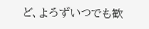ど、よろずいつでも歓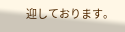迎しております。